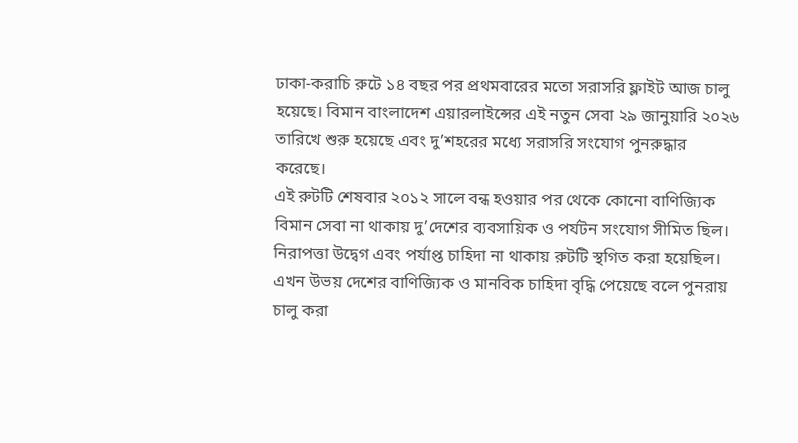ঢাকা‑করাচি রুটে ১৪ বছর পর প্রথমবারের মতো সরাসরি ফ্লাইট আজ চালু হয়েছে। বিমান বাংলাদেশ এয়ারলাইন্সের এই নতুন সেবা ২৯ জানুয়ারি ২০২৬ তারিখে শুরু হয়েছে এবং দু’শহরের মধ্যে সরাসরি সংযোগ পুনরুদ্ধার করেছে।
এই রুটটি শেষবার ২০১২ সালে বন্ধ হওয়ার পর থেকে কোনো বাণিজ্যিক বিমান সেবা না থাকায় দু’দেশের ব্যবসায়িক ও পর্যটন সংযোগ সীমিত ছিল। নিরাপত্তা উদ্বেগ এবং পর্যাপ্ত চাহিদা না থাকায় রুটটি স্থগিত করা হয়েছিল। এখন উভয় দেশের বাণিজ্যিক ও মানবিক চাহিদা বৃদ্ধি পেয়েছে বলে পুনরায় চালু করা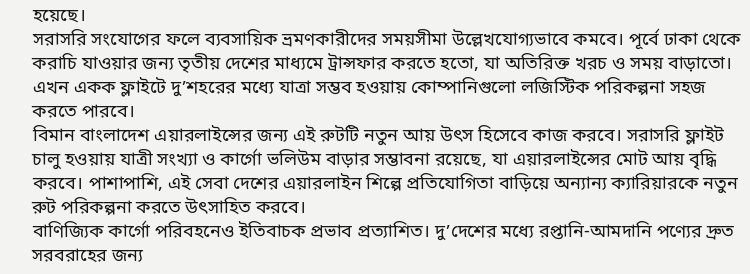হয়েছে।
সরাসরি সংযোগের ফলে ব্যবসায়িক ভ্রমণকারীদের সময়সীমা উল্লেখযোগ্যভাবে কমবে। পূর্বে ঢাকা থেকে করাচি যাওয়ার জন্য তৃতীয় দেশের মাধ্যমে ট্রান্সফার করতে হতো, যা অতিরিক্ত খরচ ও সময় বাড়াতো। এখন একক ফ্লাইটে দু’শহরের মধ্যে যাত্রা সম্ভব হওয়ায় কোম্পানিগুলো লজিস্টিক পরিকল্পনা সহজ করতে পারবে।
বিমান বাংলাদেশ এয়ারলাইন্সের জন্য এই রুটটি নতুন আয় উৎস হিসেবে কাজ করবে। সরাসরি ফ্লাইট চালু হওয়ায় যাত্রী সংখ্যা ও কার্গো ভলিউম বাড়ার সম্ভাবনা রয়েছে, যা এয়ারলাইন্সের মোট আয় বৃদ্ধি করবে। পাশাপাশি, এই সেবা দেশের এয়ারলাইন শিল্পে প্রতিযোগিতা বাড়িয়ে অন্যান্য ক্যারিয়ারকে নতুন রুট পরিকল্পনা করতে উৎসাহিত করবে।
বাণিজ্যিক কার্গো পরিবহনেও ইতিবাচক প্রভাব প্রত্যাশিত। দু’দেশের মধ্যে রপ্তানি-আমদানি পণ্যের দ্রুত সরবরাহের জন্য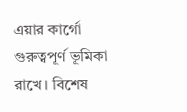এয়ার কার্গো গুরুত্বপূর্ণ ভূমিকা রাখে। বিশেষ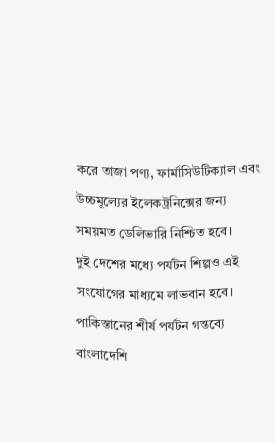করে তাজা পণ্য, ফার্মাসিউটিক্যাল এবং উচ্চমূল্যের ইলেকট্রনিক্সের জন্য সময়মত ডেলিভারি নিশ্চিত হবে।
দুই দেশের মধ্যে পর্যটন শিল্পও এই সংযোগের মাধ্যমে লাভবান হবে। পাকিস্তানের শীর্ষ পর্যটন গন্তব্যে বাংলাদেশি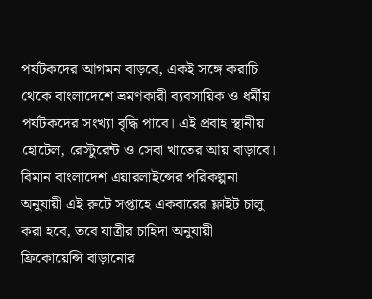পর্যটকদের আগমন বাড়বে, একই সঙ্গে করাচি থেকে বাংলাদেশে ভ্রমণকারী ব্যবসায়িক ও ধর্মীয় পর্যটকদের সংখ্যা বৃদ্ধি পাবে। এই প্রবাহ স্থানীয় হোটেল, রেস্টুরেন্ট ও সেবা খাতের আয় বাড়াবে।
বিমান বাংলাদেশ এয়ারলাইন্সের পরিকল্পনা অনুযায়ী এই রুটে সপ্তাহে একবারের ফ্লাইট চালু করা হবে, তবে যাত্রীর চাহিদা অনুযায়ী ফ্রিকোয়েন্সি বাড়ানোর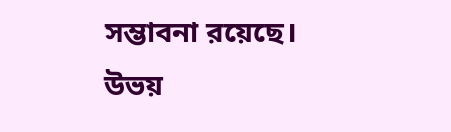সম্ভাবনা রয়েছে। উভয়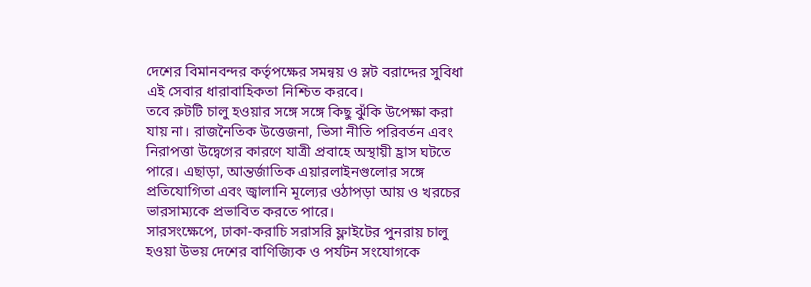দেশের বিমানবন্দর কর্তৃপক্ষের সমন্বয় ও স্লট বরাদ্দের সুবিধা এই সেবার ধারাবাহিকতা নিশ্চিত করবে।
তবে রুটটি চালু হওয়ার সঙ্গে সঙ্গে কিছু ঝুঁকি উপেক্ষা করা যায় না। রাজনৈতিক উত্তেজনা, ভিসা নীতি পরিবর্তন এবং নিরাপত্তা উদ্বেগের কারণে যাত্রী প্রবাহে অস্থায়ী হ্রাস ঘটতে পারে। এছাড়া, আন্তর্জাতিক এয়ারলাইনগুলোর সঙ্গে প্রতিযোগিতা এবং জ্বালানি মূল্যের ওঠাপড়া আয় ও খরচের ভারসাম্যকে প্রভাবিত করতে পারে।
সারসংক্ষেপে, ঢাকা‑করাচি সরাসরি ফ্লাইটের পুনরায় চালু হওয়া উভয় দেশের বাণিজ্যিক ও পর্যটন সংযোগকে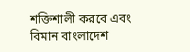শক্তিশালী করবে এবং বিমান বাংলাদেশ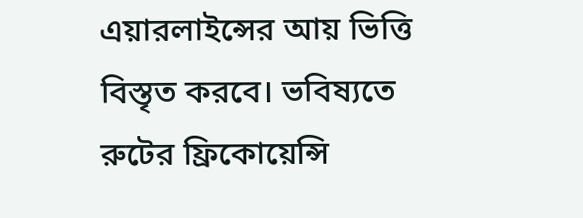এয়ারলাইন্সের আয় ভিত্তি বিস্তৃত করবে। ভবিষ্যতে রুটের ফ্রিকোয়েন্সি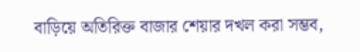বাড়িয়ে অতিরিক্ত বাজার শেয়ার দখল করা সম্ভব,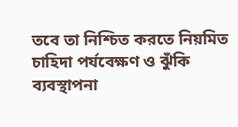তবে তা নিশ্চিত করতে নিয়মিত চাহিদা পর্যবেক্ষণ ও ঝুঁকি ব্যবস্থাপনা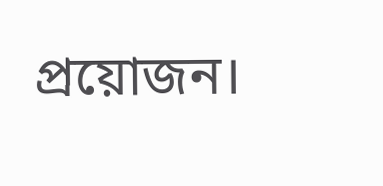প্রয়োজন।